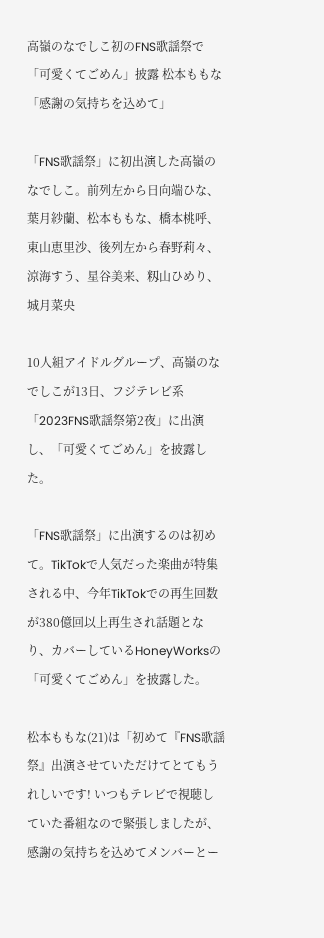高嶺のなでしこ初のFNS歌謡祭で「可愛くてごめん」披露 松本ももな「感謝の気持ちを込めて」

「FNS歌謡祭」に初出演した高嶺のなでしこ。前列左から日向端ひな、葉月紗蘭、松本ももな、橋本桃呼、東山恵里沙、後列左から春野莉々、涼海すう、星谷美来、籾山ひめり、城月菜央

10人組アイドルグループ、高嶺のなでしこが13日、フジテレビ系「2023FNS歌謡祭第2夜」に出演し、「可愛くてごめん」を披露した。

「FNS歌謡祭」に出演するのは初めて。TikTokで人気だった楽曲が特集される中、今年TikTokでの再生回数が380億回以上再生され話題となり、カバーしているHoneyWorksの「可愛くてごめん」を披露した。

松本ももな(21)は「初めて『FNS歌謡祭』出演させていただけてとてもうれしいです! いつもテレビで視聴していた番組なので緊張しましたが、感謝の気持ちを込めてメンバーとー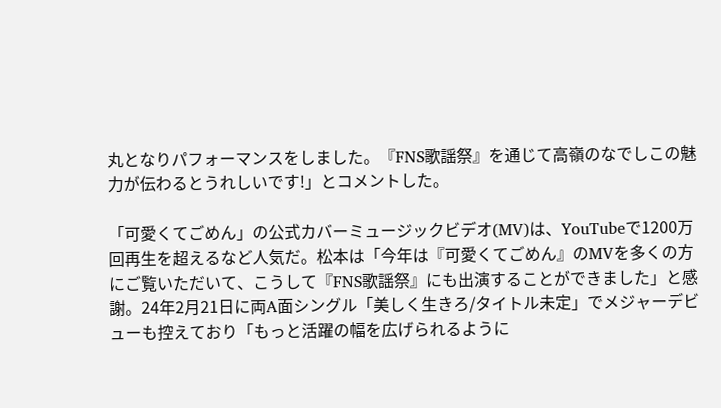丸となりパフォーマンスをしました。『FNS歌謡祭』を通じて高嶺のなでしこの魅力が伝わるとうれしいです!」とコメントした。

「可愛くてごめん」の公式カバーミュージックビデオ(MV)は、YouTubeで1200万回再生を超えるなど人気だ。松本は「今年は『可愛くてごめん』のMVを多くの方にご覧いただいて、こうして『FNS歌謡祭』にも出演することができました」と感謝。24年2月21日に両A面シングル「美しく生きろ/タイトル未定」でメジャーデビューも控えており「もっと活躍の幅を広げられるように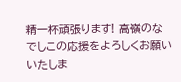精一杯頑張ります! 高嶺のなでしこの応援をよろしくお願いいたしま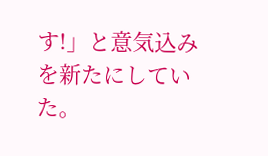す!」と意気込みを新たにしていた。